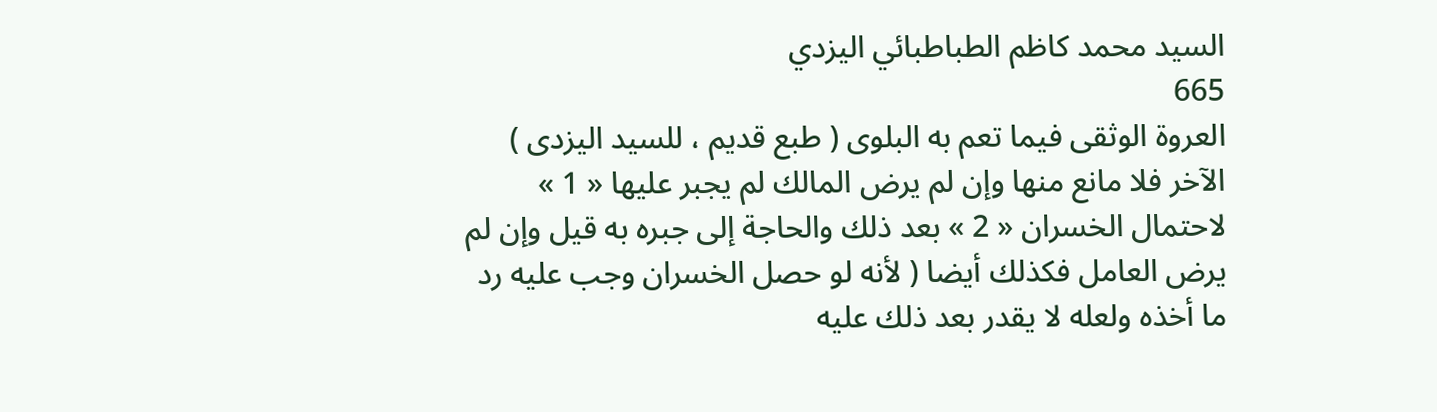السيد محمد كاظم الطباطبائي اليزدي
665
العروة الوثقى فيما تعم به البلوى ( طبع قديم ، للسيد اليزدى )
الآخر فلا مانع منها وإن لم يرض المالك لم يجبر عليها « 1 » لاحتمال الخسران « 2 » بعد ذلك والحاجة إلى جبره به قيل وإن لم يرض العامل فكذلك أيضا ( لأنه لو حصل الخسران وجب عليه رد ما أخذه ولعله لا يقدر بعد ذلك عليه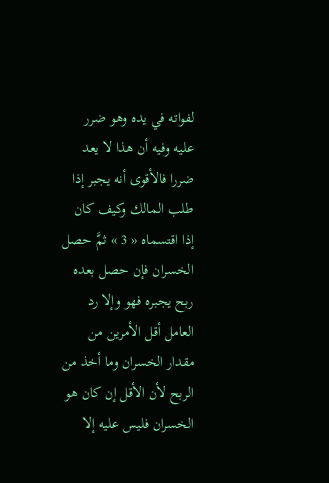لفواته في يده وهو ضرر عليه وفيه أن هذا لا يعد ضررا فالأقوى أنه يجبر إذا طلب المالك وكيف كان إذا اقتسماه « 3 » ثمَّ حصل الخسران فإن حصل بعده ربح يجبره فهو وإلا رد العامل أقل الأمرين من مقدار الخسران وما أخذ من الربح لأن الأقل إن كان هو الخسران فليس عليه إلا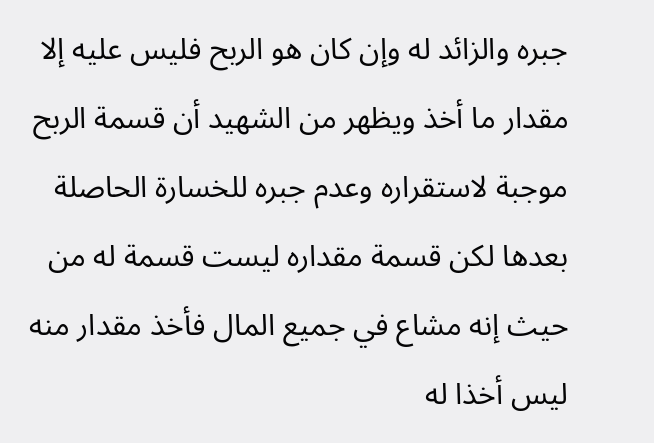جبره والزائد له وإن كان هو الربح فليس عليه إلا مقدار ما أخذ ويظهر من الشهيد أن قسمة الربح موجبة لاستقراره وعدم جبره للخسارة الحاصلة بعدها لكن قسمة مقداره ليست قسمة له من حيث إنه مشاع في جميع المال فأخذ مقدار منه ليس أخذا له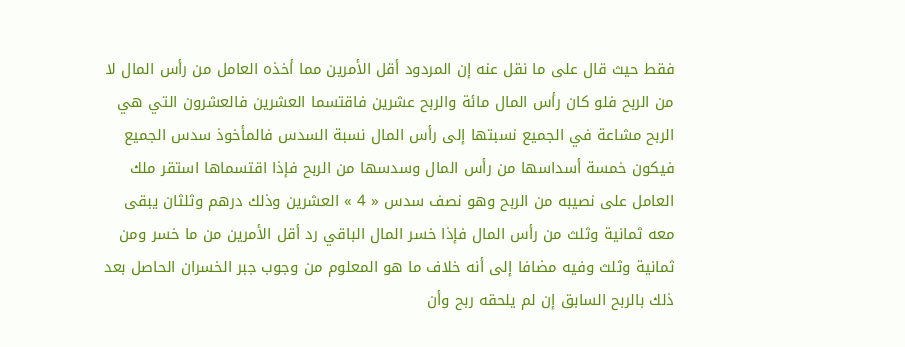فقط حيث قال على ما نقل عنه إن المردود أقل الأمرين مما أخذه العامل من رأس المال لا من الربح فلو كان رأس المال مائة والربح عشرين فاقتسما العشرين فالعشرون التي هي الربح مشاعة في الجميع نسبتها إلى رأس المال نسبة السدس فالمأخوذ سدس الجميع فيكون خمسة أسداسها من رأس المال وسدسها من الربح فإذا اقتسماها استقر ملك العامل على نصيبه من الربح وهو نصف سدس « 4 » العشرين وذلك درهم وثلثان يبقى معه ثمانية وثلث من رأس المال فإذا خسر المال الباقي رد أقل الأمرين من ما خسر ومن ثمانية وثلث وفيه مضافا إلى أنه خلاف ما هو المعلوم من وجوب جبر الخسران الحاصل بعد ذلك بالربح السابق إن لم يلحقه ربح وأن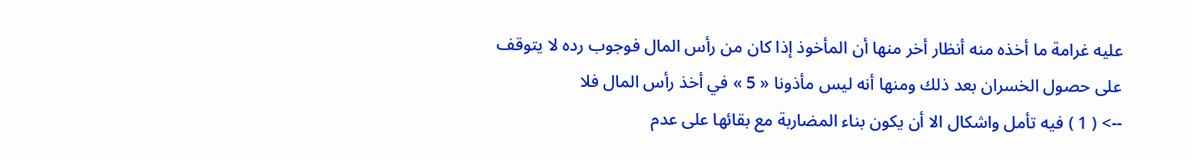عليه غرامة ما أخذه منه أنظار أخر منها أن المأخوذ إذا كان من رأس المال فوجوب رده لا يتوقف على حصول الخسران بعد ذلك ومنها أنه ليس مأذونا « 5 » في أخذ رأس المال فلا
--> ( 1 ) فيه تأمل واشكال الا أن يكون بناء المضاربة مع بقائها على عدم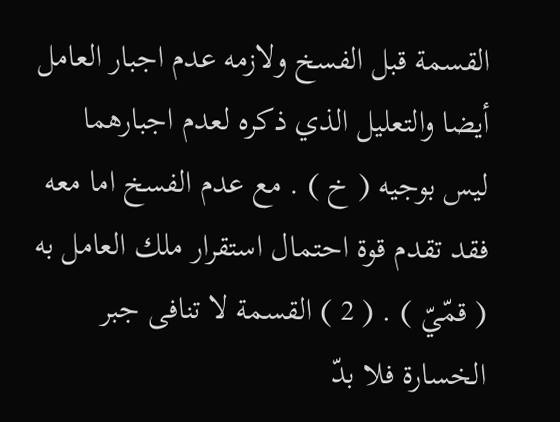القسمة قبل الفسخ ولازمه عدم اجبار العامل أيضا والتعليل الذي ذكره لعدم اجبارهما ليس بوجيه ( خ ) . مع عدم الفسخ اما معه فقد تقدم قوة احتمال استقرار ملك العامل به ( قمّيّ ) . ( 2 ) القسمة لا تنافى جبر الخسارة فلا بدّ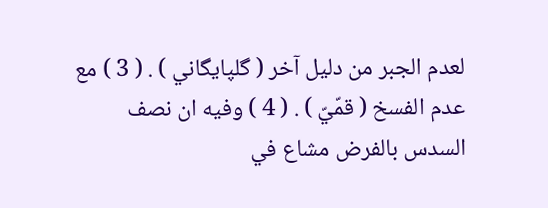لعدم الجبر من دليل آخر ( گلپايگاني ) . ( 3 ) مع عدم الفسخ ( قمّيّ ) . ( 4 ) وفيه ان نصف السدس بالفرض مشاع في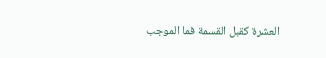العشرة كقبل القسمة فما الموجب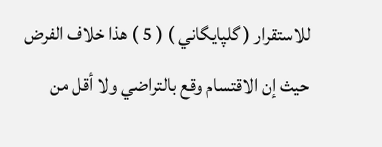للاستقرار ( گلپايگاني ) ( 5 ) هذا خلاف الفرض حيث إن الاقتسام وقع بالتراضي ولا أقل من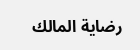رضاية المالك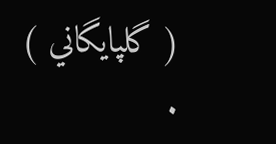( گلپايگاني ) .